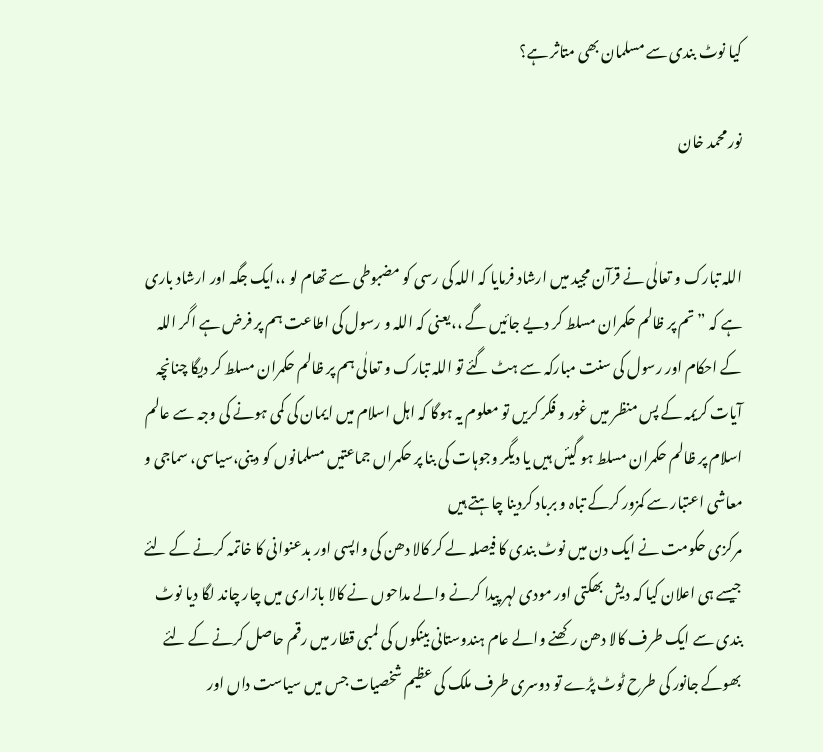کیا نوٹ بندی سے مسلمان بھی متاثر ہے؟

نور محمد خان


اللہ تبارک و تعالٰی نے قرآن مجید میں ارشاد فرمایا کہ اللہ کی رسی کو مضبوطی سے تھام لو ،،ایک جگہ اور ارشاد باری ہے کہ ” تم پر ظالم حکمران مسلط کر دیے جائیں گے ،،یعنی کہ اللہ و رسول کی اطاعت ہم پر فرض ہے اگر اللہ کے احکام اور رسول کی سنت مبارکہ سے ہٹ گئے تو اللہ تبارک و تعالٰی ہم پر ظالم حکمران مسلط کر دیگا چنانچہ آیات کریمہ کے پس منظر میں غور و فکر کریں تو معلوم یہ ہوگا کہ اہل اسلام میں ایمان کی کمی ہونے کی وجہ سے عالم اسلام پر ظالم حکمران مسلط ہو گیئں ہیں یا دیگر وجوہات کی بنا پر حکمراں جماعتیں مسلمانوں کو دینی،سیاسی، سماجی و معاشی اعتبار سے کمزور کرکے تباہ و برباد کردینا چاہتے ہیں
مرکزی حکومت نے ایک دن میں نوٹ بندی کا فیصلہ لے کر کالا دھن کی واپسی اور بدعنوانی کا خاتمہ کرنے کے لئے جیسے ہی اعلان کیا کہ دیش بھکتی اور مودی لہر پیدا کرنے والے مداحوں نے کالا بازاری میں چار چاند لگا دیا نوٹ بندی سے ایک طرف کالا دھن رکھنے والے عام ہندوستانی بینکوں کی لمبی قطار میں رقم حاصل کرنے کے لئے بھوکے جانور کی طرح ٹوٹ پڑے تو دوسری طرف ملک کی عظیم شخصیات جس میں سیاست داں اور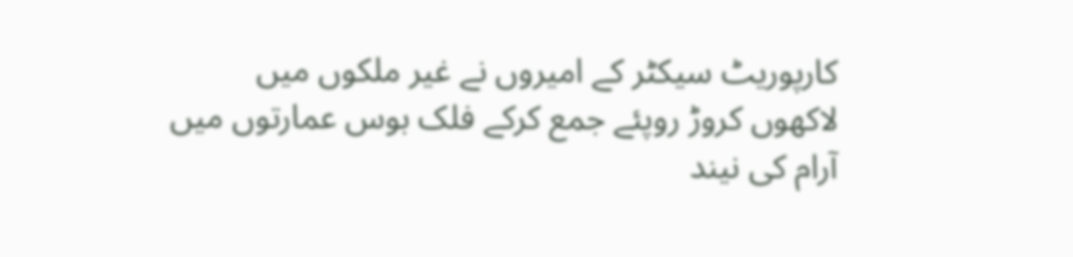کارپوریٹ سیکٹر کے امیروں نے غیر ملکوں میں لاکھوں کروڑ روپئے جمع کرکے فلک بوس عمارتوں میں آرام کی نیند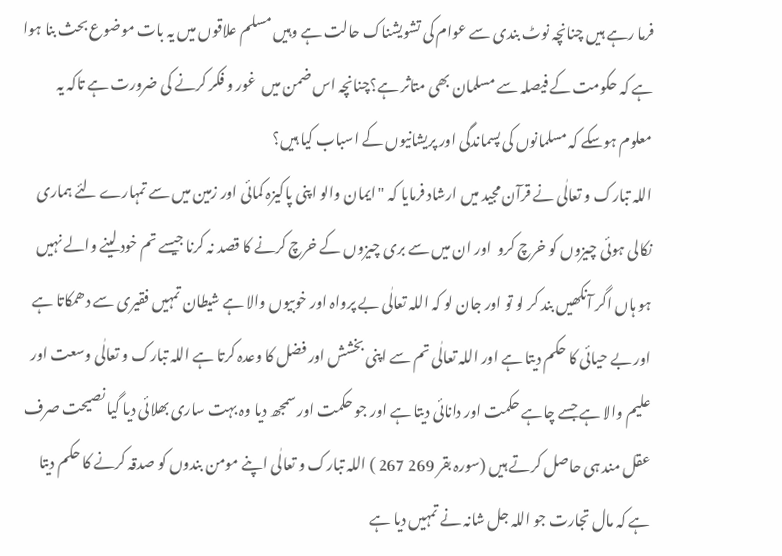فرما رہے ہیں چنانچہ نوٹ بندی سے عوام کی تشویشناک حالت ہے وہیں مسلم علاقوں میں یہ بات موضوع بحث بنا ہوا ہے کہ حکومت کے فیصلہ سے مسلمان بھی متاثر ہے؟چنانچہ اس ضمن میں  غور و فکر کرنے کی ضرورت ہے تاکہ یہ معلوم ہوسکے کہ مسلمانوں کی پسماندگی اور پریشانیوں کے اسباب کیا ہیں؟
اللہ تبارک و تعالٰی نے قرآن مجید میں ارشاد فرمایا کہ "ایمان والو اپنی پاکیزہ کمائی اور زمین میں سے تمہارے لئے ہماری نکالی ہوئی چیزوں کو خرچ کرو  اور ان میں سے بری چیزوں کے خرچ کرنے کا قصد نہ کرنا جیسے تم خود لینے والے نہیں ہو ہاں اگر آنکھیں بند کر لو تو اور جان لو کہ اللہ تعالٰی بے پرواہ اور خوبیوں والا ہے شیطان تمہیں فقیری سے دھمکاتا ہے اور بے حیائی کا حکم دیتا ہے اور اللہ تعالٰی تم سے اپنی بخشش اور فضل کا وعدہ کرتا ہے اللہ تبارک و تعالٰی وسعت اور علیم والا ہے جسے چاہے حکمت اور دانائی دیتا ہے اور جو حکمت اور سمجھ دیا وہ بہت ساری بھلائی دیا گیا نصیحت صرف عقل مند ہی حاصل کرتے ہیں (سورہ بقر 269 267 ) اللہ تبارک و تعالٰی اپنے مومن بندوں کو صدقہ کرنے کا حکم دیتا ہے کہ مال تجارت جو اللہ جل شانہ نے تمہیں دیا ہے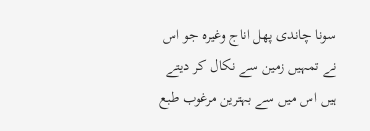سونا چاندی پھل اناج وغیرہ جو اس نے تمہیں زمین سے نکال کر دیتے ہیں اس میں سے بہترین مرغوب طبع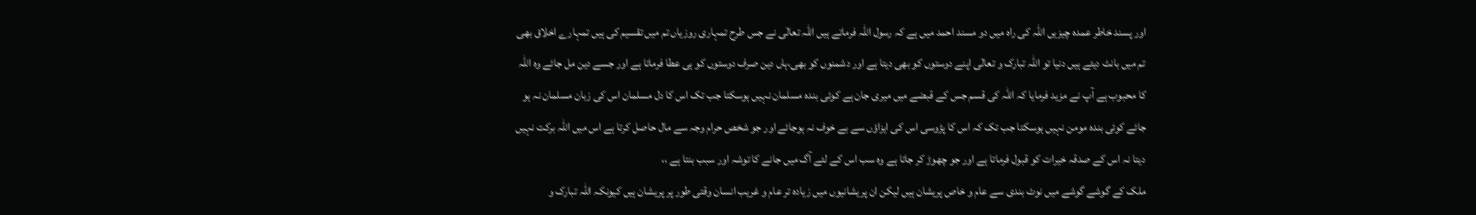اور پسند خاطر عمدہ چیزیں اللہ کی راہ میں دو مسند احمد میں ہے کہ رسول اللہ فرماتے ہیں اللہ تعالٰی نے جس طرح تمہاری روزیاں تم میں تقسیم کی ہیں تمہارے اخلاق بھی تم میں بانٹ دیئے ہیں دنیا تو اللہ تبارک و تعالٰی اپنے دوستوں کو بھی دیتا ہے اور دشمنوں کو بھی،ہاں دین صرف دوستوں کو ہی عطا فرماتا ہے اور جسے دین مل جائے وہ اللہ کا محبوب ہے آپ نے مزید فرمایا کہ اللہ کی قسم جس کے قبضے میں میری جان ہے کوئی بندہ مسلمان نہیں ہوسکتا جب تک اس کا دل مسلمان اس کی زبان مسلمان نہ ہو جائے کوئی بندہ مومن نہیں ہوسکتا جب تک کہ اس کا پڑوسی اس کی ایزاؤں سے بے خوف نہ ہوجائے اور جو شخص حرام وجہ سے مال حاصل کرتا ہے اس میں اللہ برکت نہیں دیتا نہ اس کے صدقہ خیرات کو قبول فرماتا ہے اور جو چھوڑ کر جاتا ہے وہ سب اس کے لئے آگ میں جانے کا توشہ اور سبب بنتا ہے ،،
ملک کے گوشے گوشے میں نوٹ بندی سے عام و خاص پریشان ہیں لیکن ان پریشانیوں میں زیادہ تر عام و غریب انسان وقتی طور پر پریشان ہیں کیونکہ اللہ تبارک و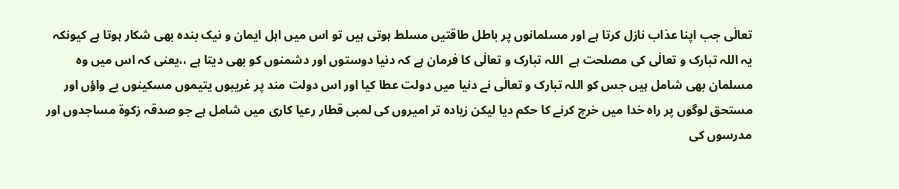تعالٰی جب اپنا عذاب نازل کرتا ہے اور مسلمانوں پر باطل طاقتیں مسلط ہوتی ہیں تو اس میں اہل ایمان و نیک بندہ بھی شکار ہوتا ہے کیونکہ یہ اللہ تبارک و تعالٰی کی مصلحت ہے  اللہ تبارک و تعالٰی کا فرمان ہے کہ دنیا دوستوں اور دشمنوں کو بھی دیتا ہے ،،یعنی کہ اس میں وہ مسلمان بھی شامل ہیں جس کو اللہ تبارک و تعالٰی نے دنیا میں دولت عطا کیا اور اس دولت مند پر غریبوں یتیموں مسکینوں بے واؤں اور مستحق لوگوں پر راہ خدا میں خرچ کرنے کا حکم دیا لیکن زیادہ تر امیروں کی لمبی قطار رعیا کاری میں شامل ہے جو صدقہ زکوۃ مساجدوں اور مدرسوں کی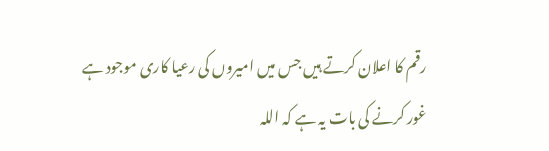رقم کا اعلان کرتے ہیں جس میں امیروں کی رعیا کاری موجود ہے غور کرنے کی بات یہ ہے کہ اللہ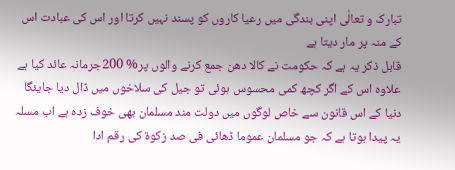تبارک و تعالٰی اپنی بندگی میں رعیا کاروں کو پسند نہیں کرتا اور اس کی عبادت اس کے منہ پر مار دیتا ہے
قابل ذکر یہ ہے کہ حکومت نے کالا دھن جمع کرنے والوں پر% 200جرمانہ عائد کیا ہے علاوہ اس کے اگر کچھ کمی محسوس ہوئی تو جیل کی سلاخوں میں ڈال دیا جایئگا دنیا کے اس قانون سے خاص لوگوں میں دولت مند مسلمان بھی خوف زدہ ہے اب مسلہ یہ پیدا ہوتا ہے کہ جو مسلمان عموما ڈھائی فی صد زکوۃ کی رقم ادا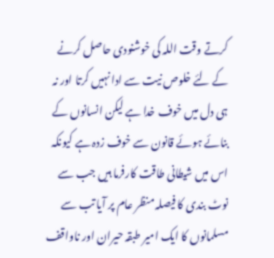کرتے وقت اللہ کی خوشنودی حاصل کرنے کے لئے خلوص نیت سے ادا نہیں کرتا اور نہ ہی دل میں خوف خدا ہے لیکن انسانوں کے بنائے ہوئے قانون سے خوف زدہ ہے کیونکہ اس میں شیطانی طاقت کارفرما ہیں جب سے نوٹ بندی کا فیصلہ منظر عام پر آیا تب سے مسلمانوں کا ایک امیر طبقہ حیران اور ناواقف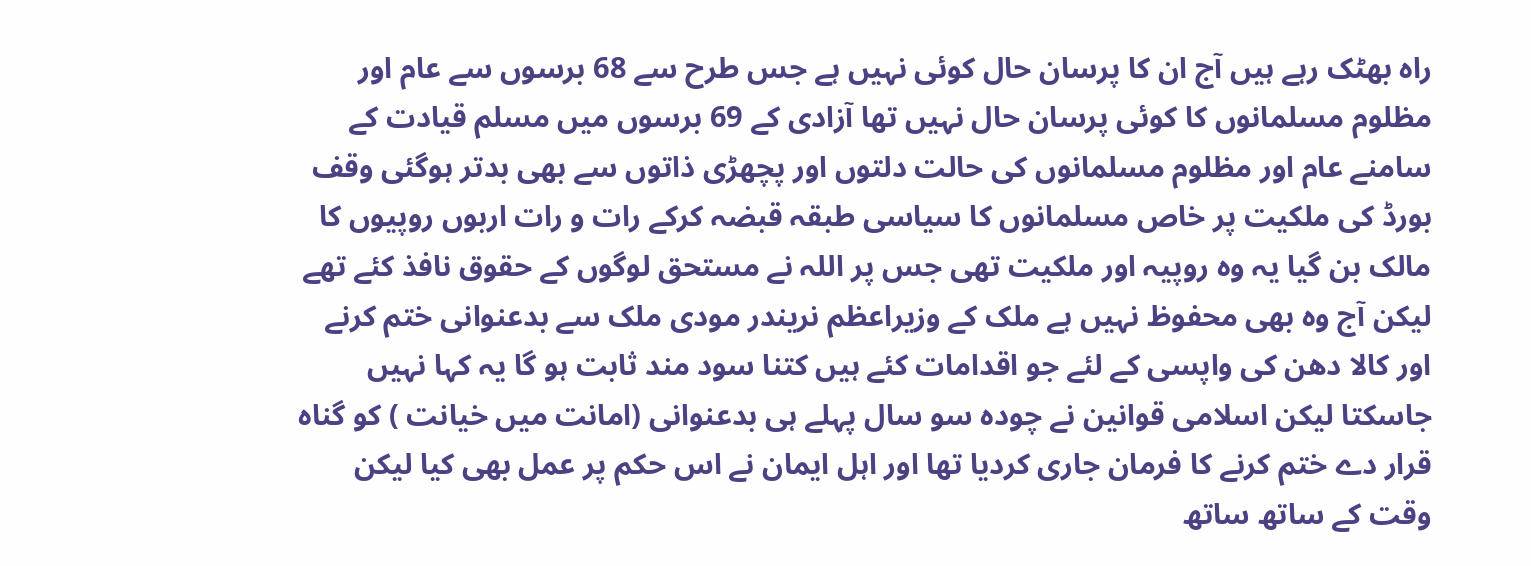راہ بھٹک رہے ہیں آج ان کا پرسان حال کوئی نہیں ہے جس طرح سے 68 برسوں سے عام اور مظلوم مسلمانوں کا کوئی پرسان حال نہیں تھا آزادی کے 69 برسوں میں مسلم قیادت کے سامنے عام اور مظلوم مسلمانوں کی حالت دلتوں اور پچھڑی ذاتوں سے بھی بدتر ہوگئی وقف بورڈ کی ملکیت پر خاص مسلمانوں کا سیاسی طبقہ قبضہ کرکے رات و رات اربوں روپیوں کا مالک بن گیا یہ وہ روپیہ اور ملکیت تھی جس پر اللہ نے مستحق لوگوں کے حقوق نافذ کئے تھے لیکن آج وہ بھی محفوظ نہیں ہے ملک کے وزیراعظم نریندر مودی ملک سے بدعنوانی ختم کرنے اور کالا دھن کی واپسی کے لئے جو اقدامات کئے ہیں کتنا سود مند ثابت ہو گا یہ کہا نہیں جاسکتا لیکن اسلامی قوانین نے چودہ سو سال پہلے ہی بدعنوانی (امانت میں خیانت ) کو گناہ قرار دے ختم کرنے کا فرمان جاری کردیا تھا اور اہل ایمان نے اس حکم پر عمل بھی کیا لیکن وقت کے ساتھ ساتھ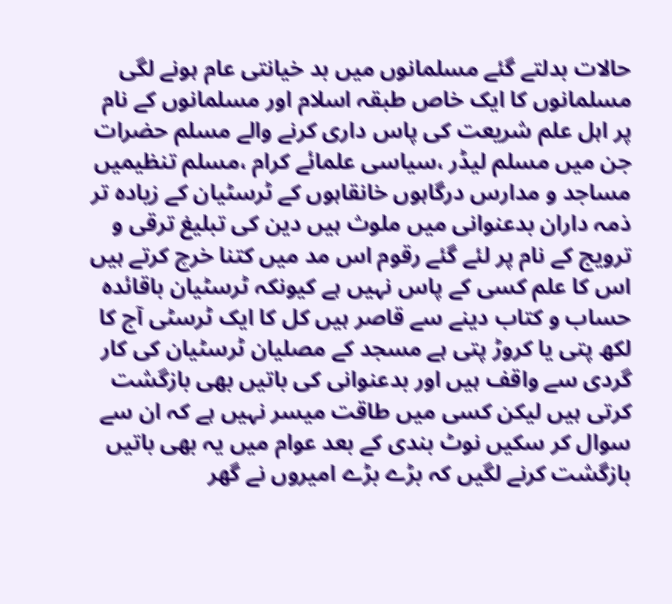حالات بدلتے گئے مسلمانوں میں بد خیانتی عام ہونے لگی مسلمانوں کا ایک خاص طبقہ اسلام اور مسلمانوں کے نام پر اہل علم شریعت کی پاس داری کرنے والے مسلم حضرات جن میں مسلم لیڈر ،سیاسی علمائے کرام ،مسلم تنظیمیں مساجد و مدارس درگاہوں خانقاہوں کے ٹرسٹیان کے زیادہ تر ذمہ داران بدعنوانی میں ملوث ہیں دین کی تبلیغ ترقی و ترویج کے نام پر لئے گئے رقوم اس مد میں کتنا خرچ کرتے ہیں اس کا علم کسی کے پاس نہیں ہے کیونکہ ٹرسٹیان باقائدہ حساب و کتاب دینے سے قاصر ہیں کل کا ایک ٹرسٹی آج کا لکھ پتی یا کروڑ پتی ہے مسجد کے مصلیان ٹرسٹیان کی کار گردی سے واقف ہیں اور بدعنوانی کی باتیں بھی بازگشت کرتی ہیں لیکن کسی میں طاقت میسر نہیں ہے کہ ان سے سوال کر سکیں نوٹ بندی کے بعد عوام میں یہ بھی باتیں بازگشت کرنے لگیں کہ بڑے بڑے امیروں نے گھر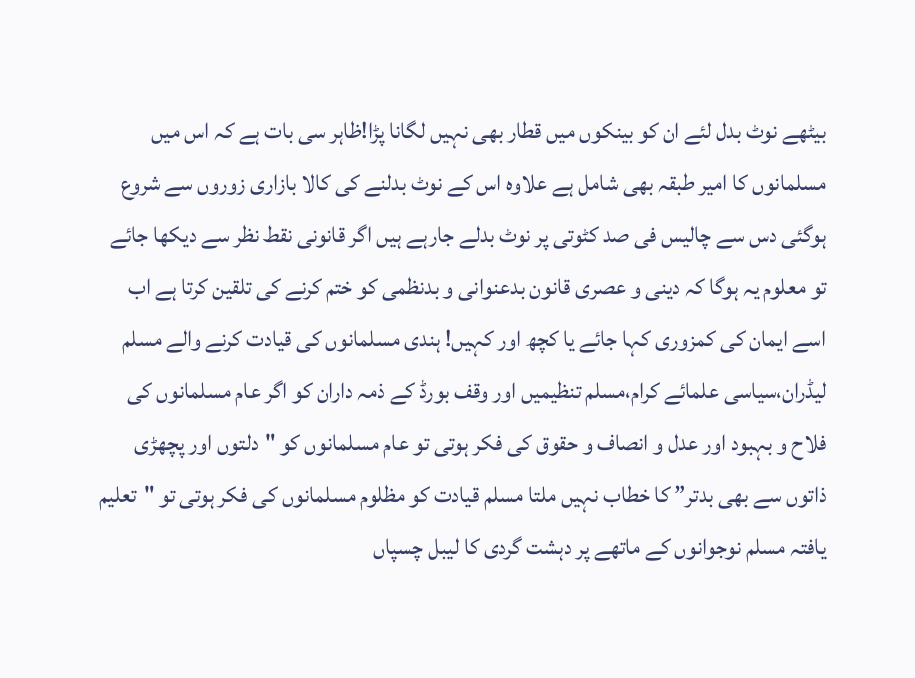بیٹھے نوٹ بدل لئے ان کو بینکوں میں قطار بھی نہیں لگانا پڑا!ظاہر سی بات ہے کہ اس میں مسلمانوں کا امیر طبقہ بھی شامل ہے علاوہ اس کے نوٹ بدلنے کی کالا بازاری زوروں سے شروع ہوگئی دس سے چالیس فی صد کٹوتی پر نوٹ بدلے جارہے ہیں اگر قانونی نقط نظر سے دیکھا جائے تو معلوم یہ ہوگا کہ دینی و عصری قانون بدعنوانی و بدنظمی کو ختم کرنے کی تلقین کرتا ہے اب اسے ایمان کی کمزوری کہا جائے یا کچھ اور کہیں! ہندی مسلمانوں کی قیادت کرنے والے مسلم لیڈران،سیاسی علمائے کرام،مسلم تنظیمیں اور وقف بورڈ کے ذمہ داران کو اگر عام مسلمانوں کی فلاح و بہبود اور عدل و انصاف و حقوق کی فکر ہوتی تو عام مسلمانوں کو "دلتوں اور پچھڑی ذاتوں سے بھی بدتر” کا خطاب نہیں ملتا مسلم قیادت کو مظلوم مسلمانوں کی فکر ہوتی تو "تعلیم یافتہ مسلم نوجوانوں کے ماتھے پر دہشت گردی کا لیبل چسپاں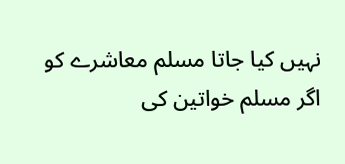نہیں کیا جاتا مسلم معاشرے کو اگر مسلم خواتین کی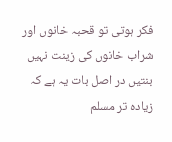فکر ہوتی تو قحبہ خانوں اور شراب خانوں کی زینت نہیں بنتیں در اصل بات یہ ہے کہ زیادہ تر مسلم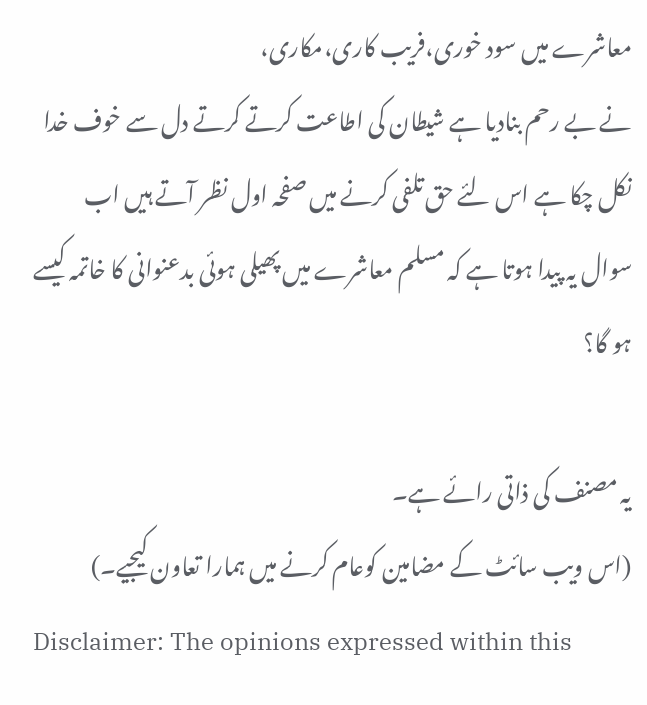معاشرے میں سود خوری،فریب کاری،مکاری،
نے بے رحم بنادیا ہے شیطان کی اطاعت کرتے کرتے دل سے خوف خدا نکل چکا ہے اس لئے حق تلفی کرنے میں صفحہ اول نظر آتے ہیں اب سوال یہ پیدا ہوتا ہے کہ مسلم معاشرے میں پھیلی ہوئی بدعنوانی کا خاتمہ کیسے ہو گا؟

یہ مصنف کی ذاتی رائے ہے۔
(اس ویب سائٹ کے مضامین کوعام کرنے میں ہمارا تعاون کیجیے۔)
Disclaimer: The opinions expressed within this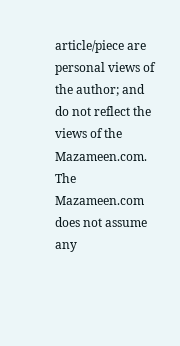article/piece are personal views of the author; and do not reflect the views of the Mazameen.com. The Mazameen.com does not assume any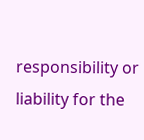responsibility or liability for the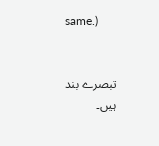same.)


تبصرے بند ہیں۔